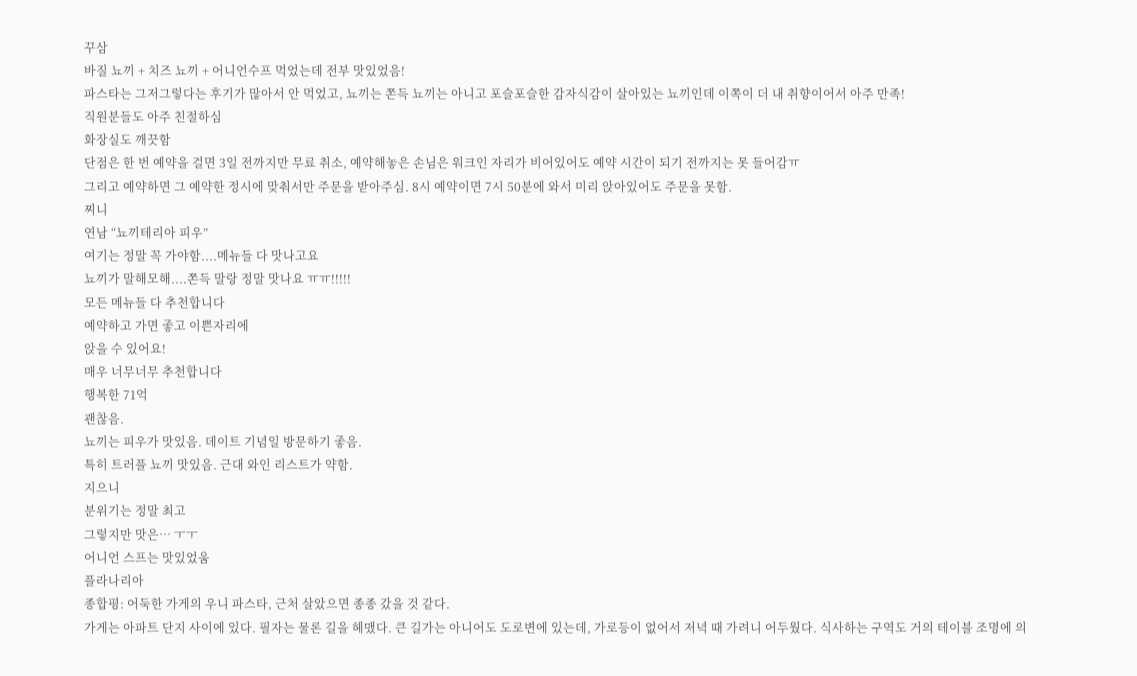꾸삼
바질 뇨끼 + 치즈 뇨끼 + 어니언수프 먹었는데 전부 맛있었음!
파스타는 그저그렇다는 후기가 많아서 안 먹었고, 뇨끼는 쫀득 뇨끼는 아니고 포슬포슬한 감자식감이 살아있는 뇨끼인데 이쪽이 더 내 취향이어서 아주 만족!
직원분들도 아주 친절하심
화장실도 깨끗함
단점은 한 번 예약을 걸면 3일 전까지만 무료 취소, 예약해놓은 손님은 워크인 자리가 비어있어도 예약 시간이 되기 전까지는 못 들어감ㅠ
그리고 예약하면 그 예약한 정시에 맞춰서만 주문을 받아주심. 8시 예약이면 7시 50분에 와서 미리 앉아있어도 주문을 못함.
찌니
연남 “뇨끼테리아 피우”
여기는 정말 꼭 가야함....메뉴들 다 맛나고요
뇨끼가 말해모해....쫀득 말랑 정말 맛나요 ㅠㅠ!!!!!
모든 메뉴들 다 추천합니다
예약하고 가면 좋고 이쁜자리에
앉을 수 있어요!
매우 너무너무 추천합니다
행복한 71억
괜찮음.
뇨끼는 피우가 맛있음. 데이트 기념일 방문하기 좋음.
특히 트러플 뇨끼 맛있음. 근대 와인 리스트가 약함.
지으니
분위기는 정말 최고
그렇지만 맛은… ㅜㅜ
어니언 스프는 맛있었움
플라나리아
종합평: 어둑한 가게의 우니 파스타, 근처 살았으면 종종 갔을 것 같다.
가게는 아파트 단지 사이에 있다. 필자는 물론 길을 헤맸다. 큰 길가는 아니어도 도로변에 있는데, 가로등이 없어서 저녁 때 가려니 어두웠다. 식사하는 구역도 거의 테이블 조명에 의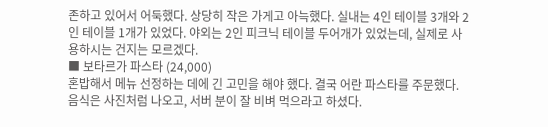존하고 있어서 어둑했다. 상당히 작은 가게고 아늑했다. 실내는 4인 테이블 3개와 2인 테이블 1개가 있었다. 야외는 2인 피크닉 테이블 두어개가 있었는데, 실제로 사용하시는 건지는 모르겠다.
■ 보타르가 파스타 (24,000)
혼밥해서 메뉴 선정하는 데에 긴 고민을 해야 했다. 결국 어란 파스타를 주문했다. 음식은 사진처럼 나오고, 서버 분이 잘 비벼 먹으라고 하셨다.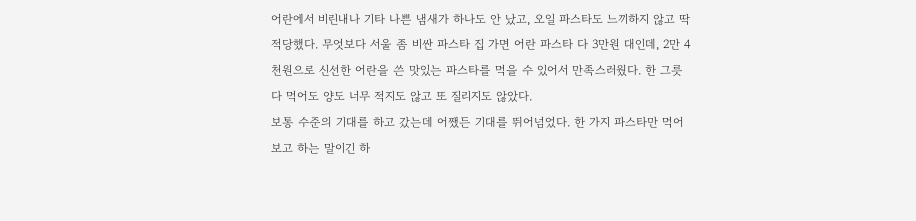어란에서 비린내나 기타 나쁜 냄새가 하나도 안 났고, 오일 파스타도 느끼하지 않고 딱 적당했다. 무엇보다 서울 좀 비싼 파스타 집 가면 어란 파스타 다 3만원 대인데, 2만 4천원으로 신선한 어란을 쓴 맛있는 파스타를 먹을 수 있어서 만족스러웠다. 한 그릇 다 먹어도 양도 너무 적지도 않고 또 질리지도 않았다.
보통 수준의 기대를 하고 갔는데 어쨌든 기대를 뛰어넘었다. 한 가지 파스타만 먹어보고 하는 말이긴 하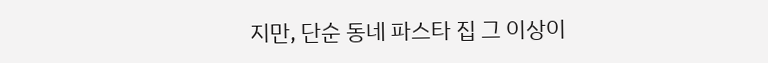지만, 단순 동네 파스타 집 그 이상이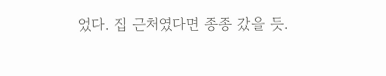었다. 집 근처였다면 종종 갔을 듯.